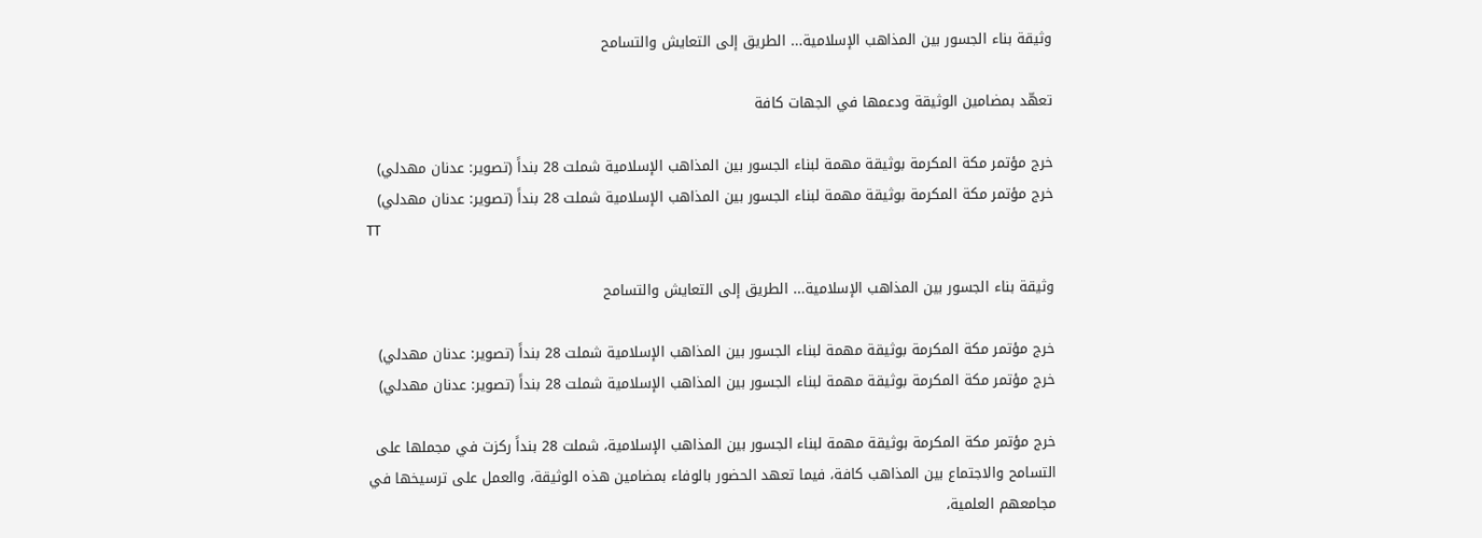وثيقة بناء الجسور بين المذاهب الإسلامية... الطريق إلى التعايش والتسامح

تعهّد بمضامين الوثيقة ودعمها في الجهات كافة

خرج مؤتمر مكة المكرمة بوثيقة مهمة لبناء الجسور بين المذاهب الإسلامية شملت 28 بنداً (تصوير: عدنان مهدلي)
خرج مؤتمر مكة المكرمة بوثيقة مهمة لبناء الجسور بين المذاهب الإسلامية شملت 28 بنداً (تصوير: عدنان مهدلي)
TT

وثيقة بناء الجسور بين المذاهب الإسلامية... الطريق إلى التعايش والتسامح

خرج مؤتمر مكة المكرمة بوثيقة مهمة لبناء الجسور بين المذاهب الإسلامية شملت 28 بنداً (تصوير: عدنان مهدلي)
خرج مؤتمر مكة المكرمة بوثيقة مهمة لبناء الجسور بين المذاهب الإسلامية شملت 28 بنداً (تصوير: عدنان مهدلي)

خرج مؤتمر مكة المكرمة بوثيقة مهمة لبناء الجسور بين المذاهب الإسلامية، شملت 28 بنداً ركزت في مجملها على التسامح والاجتماع بين المذاهب كافة، فيما تعهد الحضور بالوفاء بمضامين هذه الوثيقة، والعمل على ترسيخها في مجامعهم العلمية،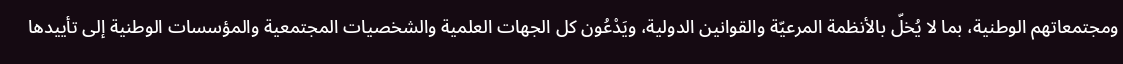ومجتمعاتهم الوطنية، بما لا يُخلّ بالأنظمة المرعيّة والقوانين الدولية، ويَدْعُون كل الجهات العلمية والشخصيات المجتمعية والمؤسسات الوطنية إلى تأييدها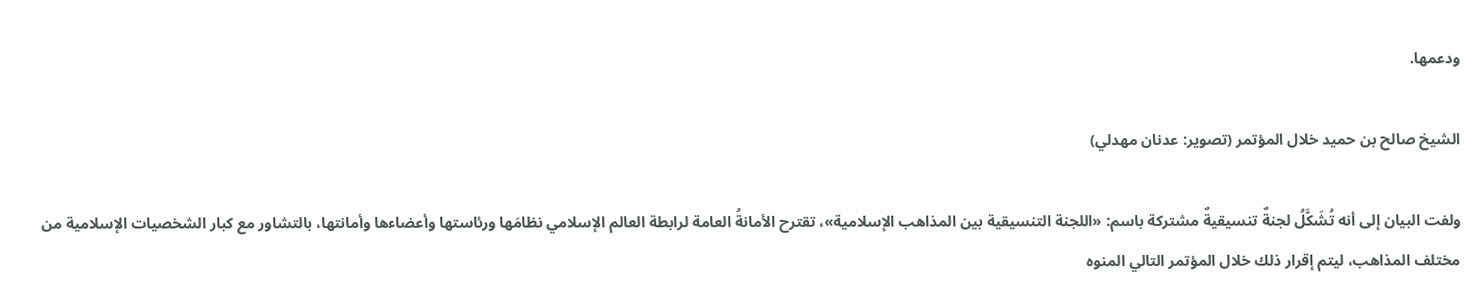ودعمها.

الشيخ صالح بن حميد خلال المؤتمر (تصوير: عدنان مهدلي)

ولفت البيان إلى أنه تُشَكَّلُ لجنةٌ تنسيقيةٌ مشتركة باسم: «اللجنة التنسيقية بين المذاهب الإسلامية»، تقترح الأمانةُ العامة لرابطة العالم الإسلامي نظامَها ورئاستها وأعضاءها وأمانتها، بالتشاور مع كبار الشخصيات الإسلامية من مختلف المذاهب، ليتم إقرار ذلك خلال المؤتمر التالي المنوه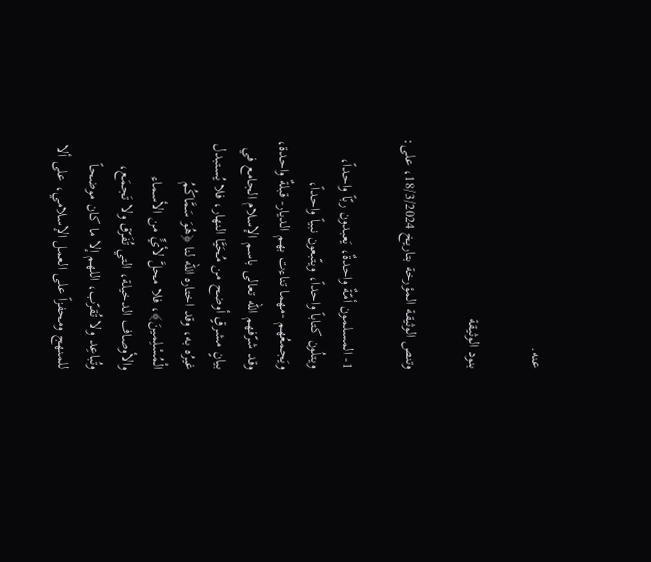عنه.

بنود الوثيقة

وتنص الوثيقة المؤرخة بتاريخ 18/3/2024، على:

1- المسلمون أمّةٌ واحدةٌ، يَعبدون ربّاً واحداً، ويتلُون كتاباً واحداً، ويتّبعون نبياً واحداً، ويَجمعُهم -مهما تناءت بهم الديار- قبلةٌ واحدة، وقد شرّفهم الله تعالى باسم الإسلام الجامع في بيانٍ مشرقٍ أوضح من مُحَيَّا النهار، فلا يُستبدل غيرُه به، وقد اختاره الله لنا ﴿هُوَ سَمَّاكُمُ الْمُسْلِمينَ﴾، فلا محلَّ لأيٍّ من الأسماء والأوصاف الدخيلة، التي تُفَرّق ولا تَجمَع، وتُباعِد ولا تُقرّب، اللهم إلا ما كان موضحاً للمنهج ومحفزاً على العمل الإسلامي، على ألا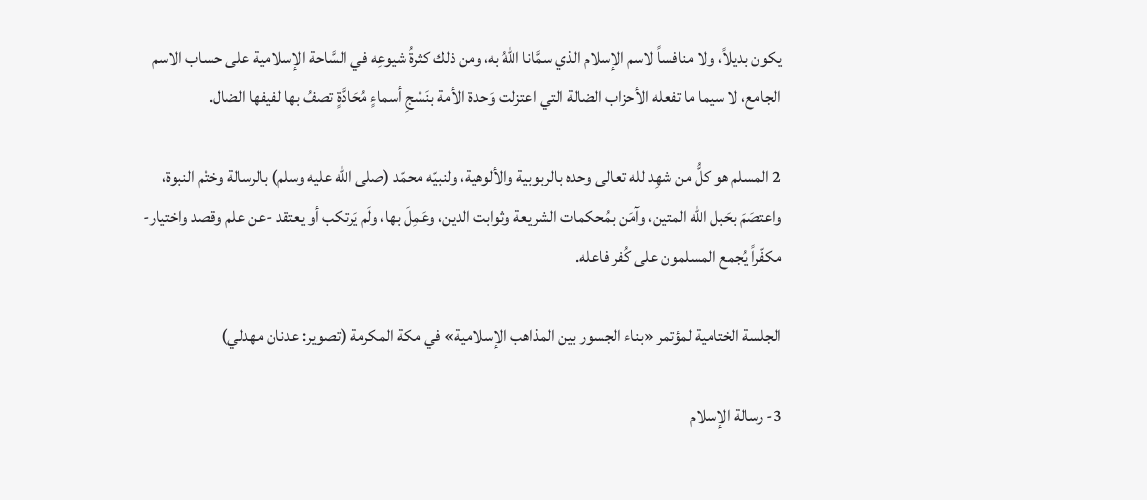يكون بديلاً، ولا منافساً لاسم الإسلام الذي سمَّانا اللهُ به، ومن ذلك كثرةُ شيوعِه في السَّاحة الإسلامية على حساب الاسم الجامع، لا سيما ما تفعله الأحزاب الضالة التي اعتزلت وَحدة الأمة بنَسْجِ أسماءٍ مُحَادَّةٍ تصفُ بها لفيفها الضال.

2 المسلم هو كلُّ من شهِد لله تعالى وحده بالربوبية والألوهية، ولنبيّه محمّد (صلى الله عليه وسلم) بالرسالة وختْم النبوة، واعتصَمَ بحَبل الله المتين، وآمَن بمُحكمات الشريعة وثوابت الدين، وعَمِلَ بها، ولَم يَرتكب أو يعتقد -عن علم وقصد واختيار- مكفّراً يُجمع المسلمون على كُفر فاعله.

الجلسة الختامية لمؤتمر «بناء الجسور بين المذاهب الإسلامية» في مكة المكرمة (تصوير: عدنان مهدلي)

3- رسالة الإسلام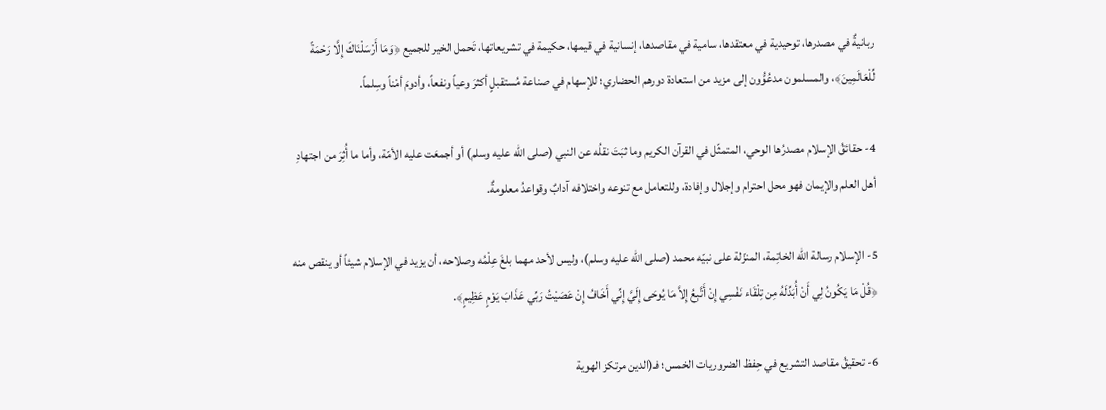ربانيةٌ في مصدرها، توحيدية في معتقدها، سامية في مقاصدها، إنسانية في قيمها، حكيمة في تشريعاتها، تَحمل الخير للجميع ﴿وَمَا أَرْسَلْنَاكَ إِلَّا رَحْمَةً لِّلْعَالَمِينَ﴾، والمسلمون مدعُوُّون إلى مزيد من استعادة دورهم الحضاري؛ للإسهام في صناعة مُستقبلٍ أكثرَ وعياً ونفعاً، وأدومَ أمْناً وسِلماً.

4- حقائقُ الإسلام مصدرُها الوحي، المتمثّل في القرآن الكريم وما ثبَتَ نقلُه عن النبي (صلى الله عليه وسلم) أو أجمعَت عليه الأمّة، وأما ما أُثِرَ من اجتهادِ أهل العلم والإيمان فهو محل احترام وإجلال وإفادة، وللتعامل مع تنوعه واختلافه آدابٌ وقواعدُ معلومةٌ.

5- الإسلام رسالة الله الخاتِمة، المنزّلة على نبيّه محمد (صلى الله عليه وسلم)، وليس لأحد مهما بلغَ عِلْمُه وصلاحه، أن يزيد في الإسلام شيئاً أو ينقص منه ﴿قُلْ مَا يَكُونُ لِي أَنْ أُبَدِّلَهُ مِن تِلْقَاء نَفْسِي إِنْ أَتَّبِعُ إِلاَّ مَا يُوحَى إِلَيَّ إِنِّي أَخَافُ إِنْ عَصَيْتُ رَبِّي عَذَابَ يَوْمٍ عَظِيمٍ﴾.

6- تحقيقُ مقاصد التشريع في حِفظ الضروريات الخمس؛ فـ(الدين مرتكز الهوية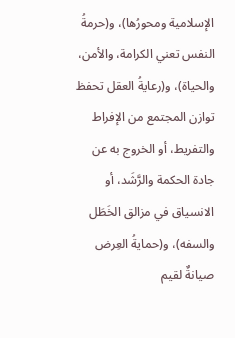الإسلامية ومحورُها)، و(حرمةُ النفس تعني الكرامة، والأمن، والحياة)، و(رعايةُ العقل تحفظ توازن المجتمع من الإفراط والتفريط، أو الخروج به عن جادة الحكمة والرَّشَد، أو الانسياق في مزالق الخَطَل والسفه)، و(حمايةُ العِرض صيانةٌ لقيم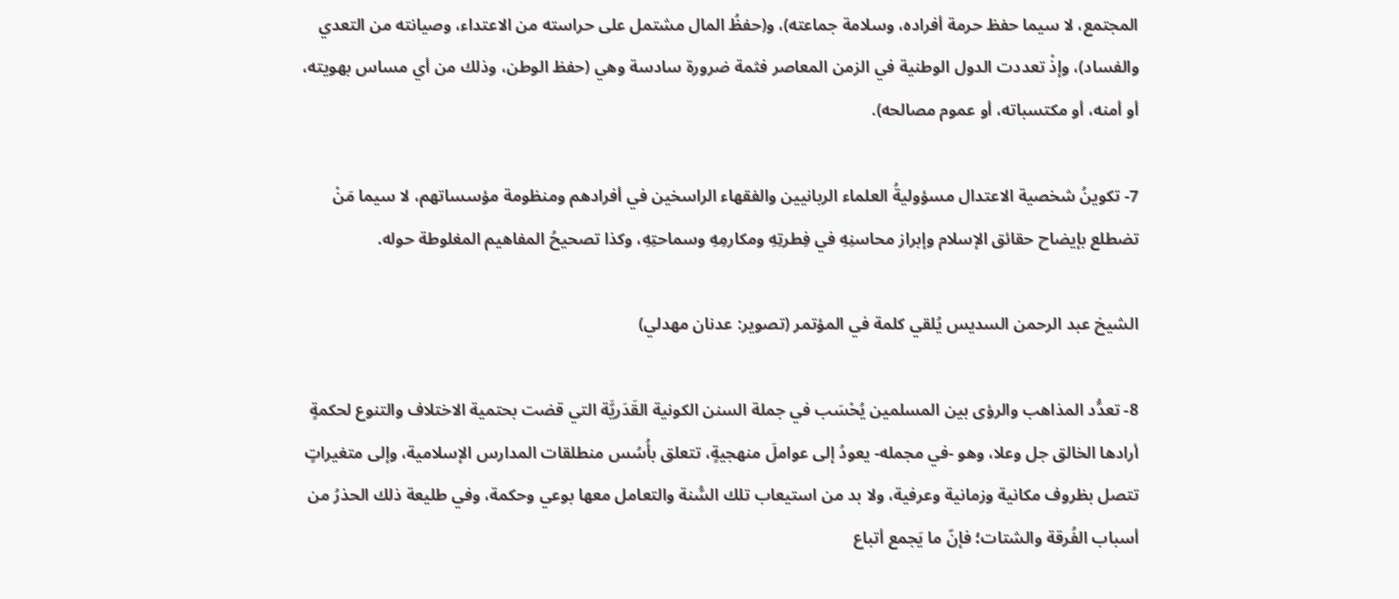المجتمع، لا سيما حفظ حرمة أفراده، وسلامة جماعته)، و(حفظُ المال مشتمل على حراسته من الاعتداء، وصيانته من التعدي والفساد)، وإذْ تعددت الدول الوطنية في الزمن المعاصر فثمة ضرورة سادسة وهي (حفظ الوطن، وذلك من أي مساس بهويته، أو أمنه، أو مكتسباته، أو عموم مصالحه).

7- تكوينُ شخصية الاعتدال مسؤوليةُ العلماء الربانيين والفقهاء الراسخين في أفرادهم ومنظومة مؤسساتهم، لا سيما مَنْ تضطلع بإيضاح حقائق الإسلام وإبراز محاسنِهِ في فِطرتِهِ ومكارمِهِ وسماحتِهِ، وكذا تصحيحُ المفاهيم المغلوطة حوله.

الشيخ عبد الرحمن السديس يُلقي كلمة في المؤتمر (تصوير: عدنان مهدلي)

8- تعدُّد المذاهب والرؤى بين المسلمين يُحْسَب في جملة السنن الكونية القَدَريَّة التي قضت بحتمية الاختلاف والتنوع لحكمةٍ أرادها الخالق جل وعلا، وهو -في مجمله- يعودُ إلى عواملَ منهجيةٍ، تتعلق بأُسُس منطلقات المدارس الإسلامية، وإلى متغيراتٍ تتصل بظروف مكانية وزمانية وعرفية، ولا بد من استيعاب تلك السُّنة والتعامل معها بوعي وحكمة، وفي طليعة ذلك الحذرُ من أسباب الفُرقة والشتات؛ فإنّ ما يَجمع أتباع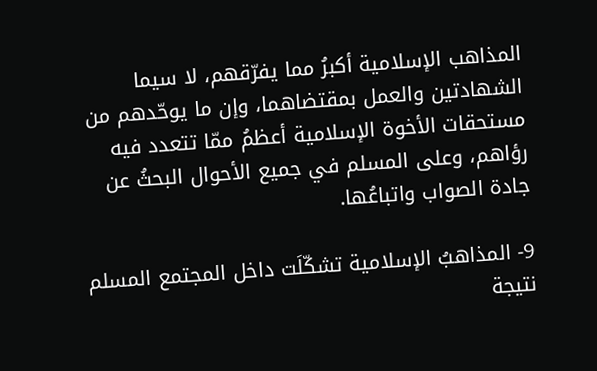المذاهب الإسلامية أكبرُ مما يفرّقهم، لا سيما الشهادتين والعمل بمقتضاهما، وإن ما يوحّدهم من مستحقات الأخوة الإسلامية أعظمُ ممّا تتعدد فيه رؤاهم، وعلى المسلم في جميع الأحوال البحثُ عن جادة الصواب واتباعُها.

9- المذاهبُ الإسلامية تشكّلَت داخل المجتمع المسلم نتيجة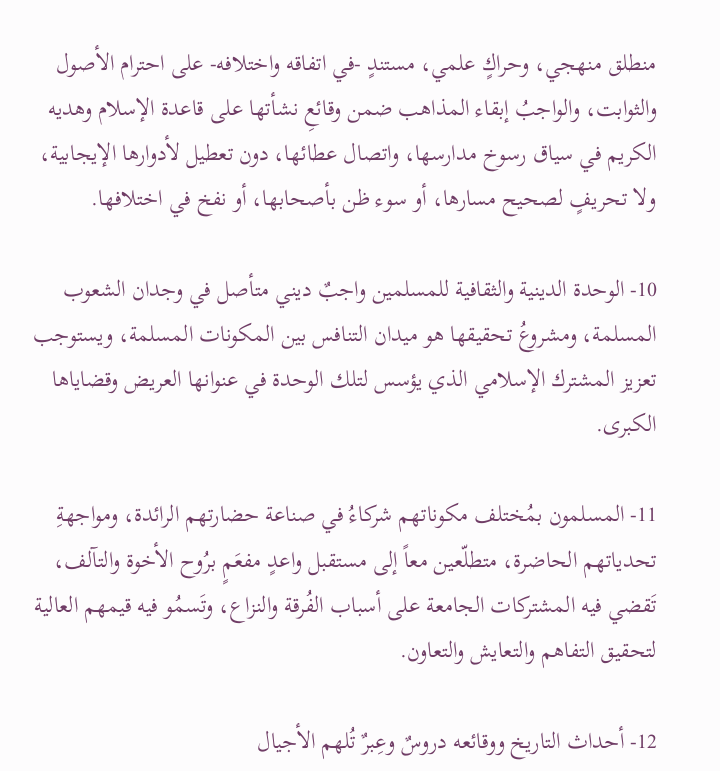منطلق منهجي، وحراكٍ علمي، مستندٍ -في اتفاقه واختلافه- على احترام الأصول والثوابت، والواجبُ إبقاء المذاهب ضمن وقائعِ نشأتها على قاعدة الإسلام وهديه الكريم في سياق رسوخ مدارسها، واتصال عطائها، دون تعطيل لأدوارها الإيجابية، ولا تحريفٍ لصحيح مسارها، أو سوء ظن بأصحابها، أو نفخ في اختلافها.

10- الوحدة الدينية والثقافية للمسلمين واجبٌ ديني متأصل في وجدان الشعوب المسلمة، ومشروعُ تحقيقها هو ميدان التنافس بين المكونات المسلمة، ويستوجب تعزيز المشترك الإسلامي الذي يؤسس لتلك الوحدة في عنوانها العريض وقضاياها الكبرى.

11- المسلمون بمُختلف مكوناتهم شركاءُ في صناعة حضارتهم الرائدة، ومواجهةِ تحدياتهم الحاضرة، متطلّعين معاً إلى مستقبل واعدٍ مفعَمٍ برُوح الأخوة والتآلف، تَقضي فيه المشتركات الجامعة على أسباب الفُرقة والنزاع، وتَسمُو فيه قيمهم العالية لتحقيق التفاهم والتعايش والتعاون.

12- أحداث التاريخ ووقائعه دروسٌ وعِبرٌ تُلهم الأجيال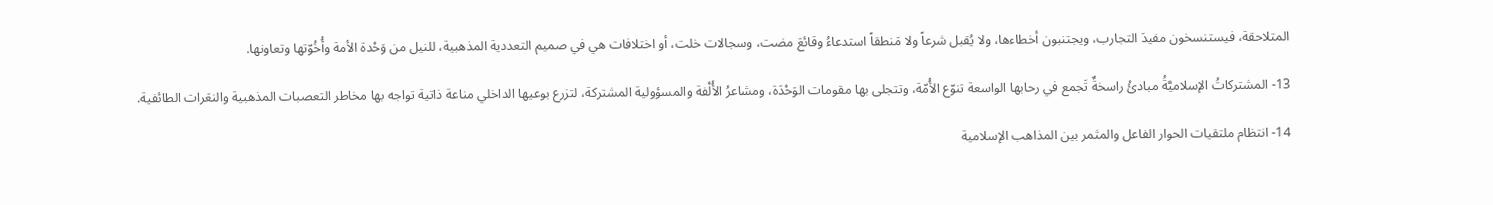المتلاحقة، فيستنسخون مفيدَ التجارب، ويجتنبون أخطاءها، ولا يُقبل شرعاً ولا مَنطقاً استدعاءُ وقائعَ مضت، وسجالات خلت، أو اختلافات هي في صميم التعددية المذهبية، للنيل من وَحْدة الأمة وأُخُوّتها وتعاونها.

13- المشتركاتُ الإسلاميَّةُ مبادئُ راسخةٌ تَجمع في رحابها الواسعة تنوّع الأُمّة، وتتجلى بها مقومات الوَحْدَة، ومشاعرُ الأُلْفة والمسؤولية المشتركة، لتزرع بوعيها الداخلي مناعة ذاتية تواجه بها مخاطر التعصبات المذهبية والنعَرات الطائفية.

14- انتظام ملتقيات الحوار الفاعل والمثمر بين المذاهب الإسلامية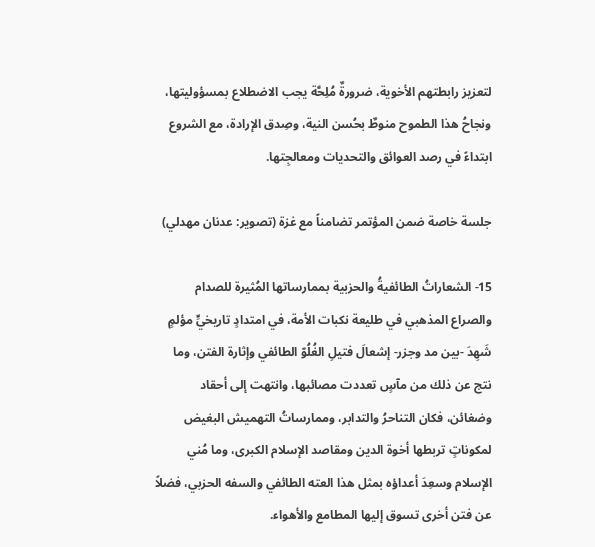لتعزيز رابطتهم الأخوية، ضرورةٌ مُلِحَّة يجب الاضطلاع بمسؤوليتها، ونجاحُ هذا الطموح منوطٌ بحُسن النية، وصِدق الإرادة، مع الشروع ابتداءً في رصد العوائق والتحديات ومعالجِتها.

جلسة خاصة ضمن المؤتمر تضامناً مع غزة (تصوير: عدنان مهدلي)

15- الشعاراتُ الطائفيةُ والحزبية بممارساتها المُثيرة للصدام والصراع المذهبي في طليعة نكبات الأمة، في امتدادٍ تاريخيٍّ مؤلمٍ شَهِدَ -بين مد وجزر- إشعالَ فتيلِ الغُلُوّ الطائفي وإثارة الفتن، وما نتج عن ذلك من مآسٍ تعددت مصائبها، وانتهت إلى أحقاد وضغائن، فكان التناحرُ والتدابر، وممارساتُ التهميش البغيض لمكوناتٍ تربطها أخوة الدين ومقاصد الإسلام الكبرى، وما مُني الإسلام وسعِدَ أعداؤه بمثل هذا العته الطائفي والسفه الحزبي، فضلاً عن فتن أخرى تسوق إليها المطامع والأهواء.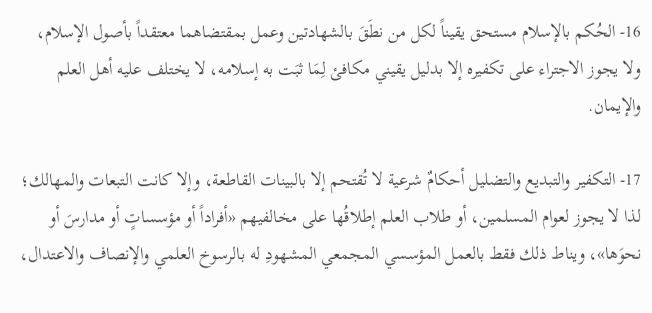16- الحُكم بالإسلام مستحق يقيناً لكل من نطَقَ بالشهادتين وعمل بمقتضاهما معتقداً بأصول الإسلام، ولا يجوز الاجتراء على تكفيره إلا بدليل يقيني مكافئ لِمَا ثبَت به إسلامه، لا يختلف عليه أهل العلم والإيمان.

17- التكفير والتبديع والتضليل أحكامٌ شرعية لا تُقتحم إلا بالبينات القاطعة، وإلا كانت التبعات والمهالك؛ لذا لا يجوز لعوام المسلمين، أو طلاب العلم إطلاقُها على مخالفيهم «أفراداً أو مؤسساتٍ أو مدارسَ أو نحوَها»، ويناط ذلك فقط بالعمل المؤسسي المجمعي المشهودِ له بالرسوخ العلمي والإنصاف والاعتدال،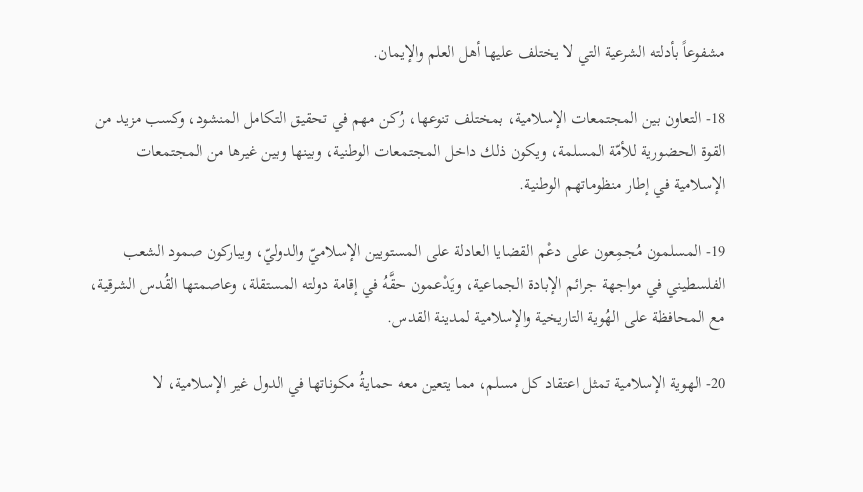مشفوعاً بأدلته الشرعية التي لا يختلف عليها أهل العلم والإيمان.

18- التعاون بين المجتمعات الإسلامية، بمختلف تنوعها، رُكن مهم في تحقيق التكامل المنشود، وكسب مزيد من القوة الحضورية للأمّة المسلمة، ويكون ذلك داخل المجتمعات الوطنية، وبينها وبين غيرها من المجتمعات الإسلامية في إطار منظوماتهم الوطنية.

19- المسلمون مُجمِعون على دعْم القضايا العادلة على المستويين الإسلاميّ والدوليّ، ويباركون صمود الشعب الفلسطيني في مواجهة جرائم الإبادة الجماعية، ويَدْعمون حقَّهُ في إقامة دولته المستقلة، وعاصمتها القُدس الشرقية، مع المحافظة على الهُوية التاريخية والإسلامية لمدينة القدس.

20- الهوية الإسلامية تمثل اعتقاد كل مسلم، مما يتعين معه حمايةُ مكوناتها في الدول غير الإسلامية، لا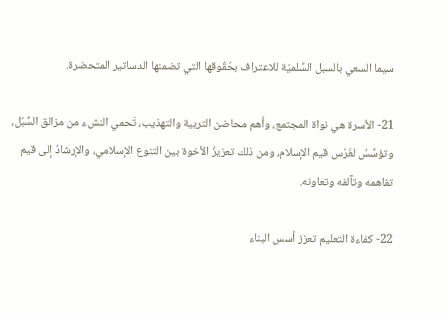سيما السعي بالسبل السِّلميّة للاعتراف بحُقُوقها التي تضمنها الدساتير المتحضرة.

21- الأسرة هي نواة المجتمع، وأهم محاضن التربية والتهذيب، تَحمي النشء من مزالق السُّبُل، وتؤسِّسُ لغَرْس قيم الإسلام، ومن ذلك تعزيزُ الأخوة بين التنوع الإسلامي، والإرشادُ إلى قيم تفاهمه وتآلفه وتعاونه.

22- كفاءة التعليم تعزز أسس البناء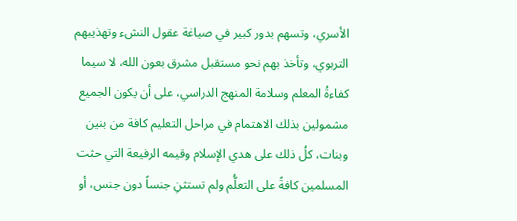الأسري، وتسهم بدور كبير في صياغة عقول النشء وتهذيبهم التربوي، وتأخذ بهم نحو مستقبل مشرق بعون الله، لا سيما كفاءةُ المعلم وسلامة المنهج الدراسي، على أن يكون الجميع مشمولين بذلك الاهتمام في مراحل التعليم كافة من بنين وبنات، كلُ ذلك على هدي الإسلام وقيمه الرفيعة التي حثت المسلمين كافةً على التعلُّم ولم تستثنِ جنساً دون جنس، أو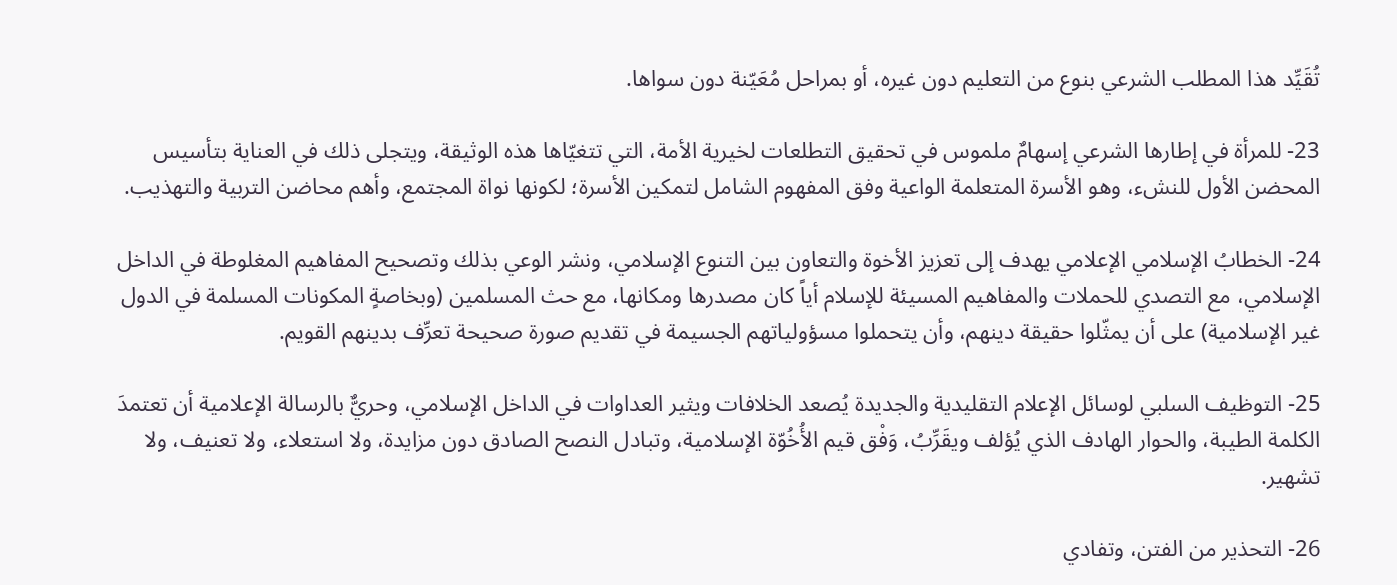تُقَيِّد هذا المطلب الشرعي بنوع من التعليم دون غيره، أو بمراحل مُعَيّنة دون سواها.

23- للمرأة في إطارها الشرعي إسهامٌ ملموس في تحقيق التطلعات لخيرية الأمة، التي تتغيّاها هذه الوثيقة، ويتجلى ذلك في العناية بتأسيس المحضن الأول للنشء، وهو الأسرة المتعلمة الواعية وفق المفهوم الشامل لتمكين الأسرة؛ لكونها نواة المجتمع، وأهم محاضن التربية والتهذيب.

24- الخطابُ الإسلامي الإعلامي يهدف إلى تعزيز الأخوة والتعاون بين التنوع الإسلامي، ونشر الوعي بذلك وتصحيح المفاهيم المغلوطة في الداخل الإسلامي، مع التصدي للحملات والمفاهيم المسيئة للإسلام أياً كان مصدرها ومكانها، مع حث المسلمين (وبخاصةٍ المكونات المسلمة في الدول غير الإسلامية) على أن يمثّلوا حقيقة دينهم، وأن يتحملوا مسؤولياتهم الجسيمة في تقديم صورة صحيحة تعرِّف بدينهم القويم.

25- التوظيف السلبي لوسائل الإعلام التقليدية والجديدة يُصعد الخلافات ويثير العداوات في الداخل الإسلامي، وحريٌّ بالرسالة الإعلامية أن تعتمدَ الكلمة الطيبة، والحوار الهادف الذي يُؤلف ويقَرِّبُ، وَفْق قيم الأُخُوّة الإسلامية، وتبادل النصح الصادق دون مزايدة، ولا استعلاء، ولا تعنيف، ولا تشهير.

26- التحذير من الفتن، وتفادي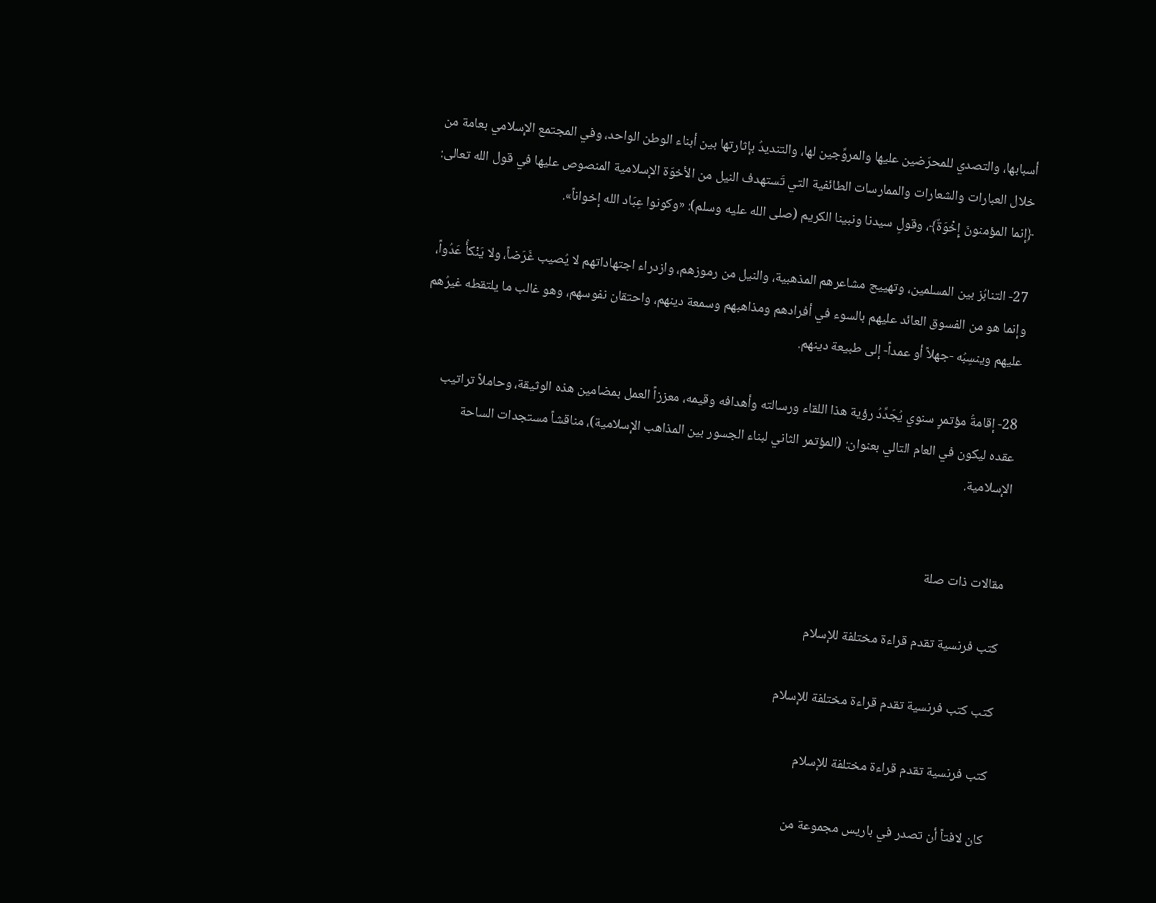أسبابها، والتصدي للمحرّضين عليها والمروِّجين لها، والتنديدُ بإثارتها بين أبناء الوطن الواحد، وفي المجتمع الإسلامي بعامة من خلال العبارات والشعارات والممارسات الطائفية التي تَستهدف النيل من الأخوّة الإسلامية المنصوص عليها في قول الله تعالى: ﴿إنما المؤمنونَ إِخْوَةٌ﴾، وقولِ سيدنا ونبينا الكريم (صلى الله عليه وسلم): «وكونوا عِبَاد الله إخواناً».

27- التنابُز بين المسلمين، وتهييج مشاعرهم المذهبية، والنيل من رموزهم، وازدراء اجتهاداتهم لا يُصيب غَرَضاً، ولا يَنْكأُ عَدُواً، وإنما هو من الفسوق العائد عليهم بالسوء في أفرادهم ومذاهبهم وسمعة دينهم، واحتقان نفوسهم، وهو غالب ما يلتقطه غيرُهم عليهم وينسِبُه -جهلاً أو عمداً- إلى طبيعة دينهم.

28- إقامةُ مؤتمرٍ سنوي يُجَدِّدُ رؤية هذا اللقاء ورسالته وأهدافه وقيمه، معززاً العمل بمضامين هذه الوثيقة، وحاملاً تراتيب عقده ليكون في العام التالي بعنوان: (المؤتمر الثاني لبناء الجسور بين المذاهب الإسلامية)، مناقشاً مستجدات الساحة الإسلامية.


مقالات ذات صلة

كتب فرنسية تقدم قراءة مختلفة للإسلام

كتب كتب فرنسية تقدم قراءة مختلفة للإسلام

كتب فرنسية تقدم قراءة مختلفة للإسلام

كان لافتاً أن تصدر في باريس مجموعة من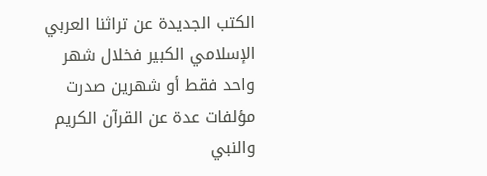الكتب الجديدة عن تراثنا العربي الإسلامي الكبير فخلال شهر واحد فقط أو شهرين صدرت مؤلفات عدة عن القرآن الكريم والنبي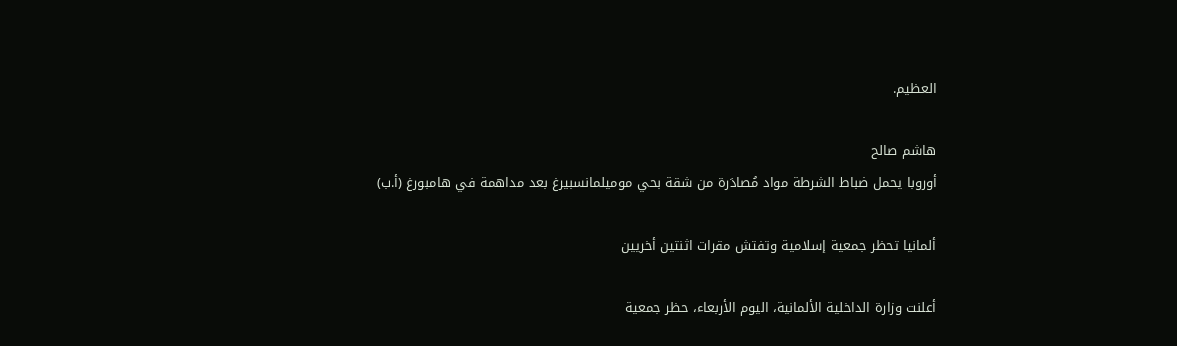العظيم.

هاشم صالح
أوروبا يحمل ضباط الشرطة مواد مُصادَرة من شقة بحي موميلمانسبيرغ بعد مداهمة في هامبورغ (أ.ب)

ألمانيا تحظر جمعية إسلامية وتفتش مقرات اثنتين أخريين

أعلنت وزارة الداخلية الألمانية، اليوم الأربعاء، حظر جمعية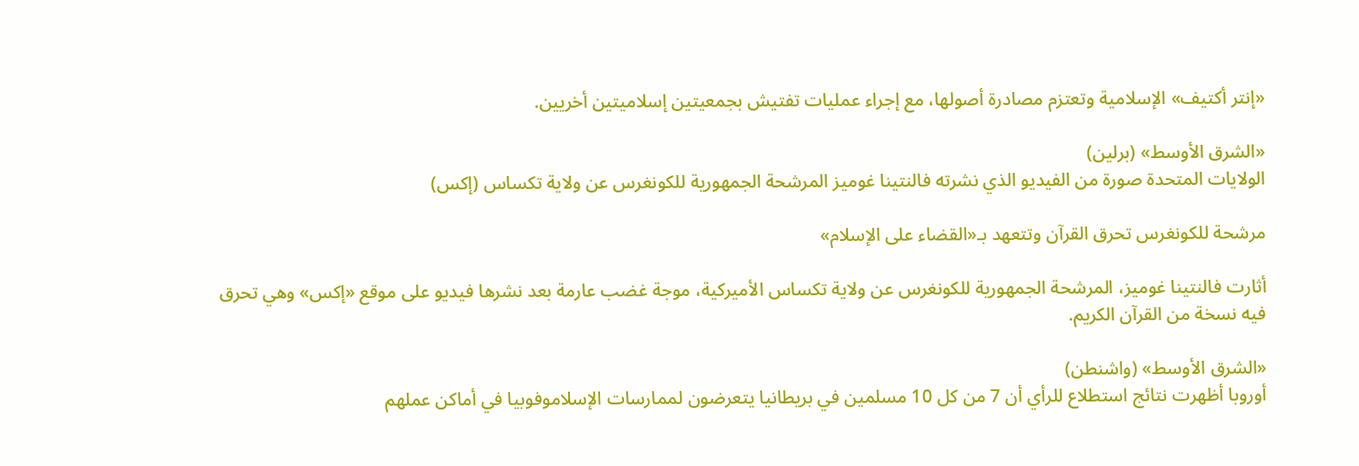«إنتر أكتيف» الإسلامية وتعتزم مصادرة أصولها، مع إجراء عمليات تفتيش بجمعيتين إسلاميتين أخريين.

«الشرق الأوسط» (برلين)
الولايات المتحدة صورة من الفيديو الذي نشرته فالنتينا غوميز المرشحة الجمهورية للكونغرس عن ولاية تكساس (إكس)

مرشحة للكونغرس تحرق القرآن وتتعهد بـ«القضاء على الإسلام»

أثارت فالنتينا غوميز، المرشحة الجمهورية للكونغرس عن ولاية تكساس الأميركية، موجة غضب عارمة بعد نشرها فيديو على موقع «إكس» وهي تحرق فيه نسخة من القرآن الكريم.

«الشرق الأوسط» (واشنطن)
أوروبا أظهرت نتائج استطلاع للرأي أن 7 من كل 10 مسلمين في بريطانيا يتعرضون لممارسات الإسلاموفوبيا في أماكن عملهم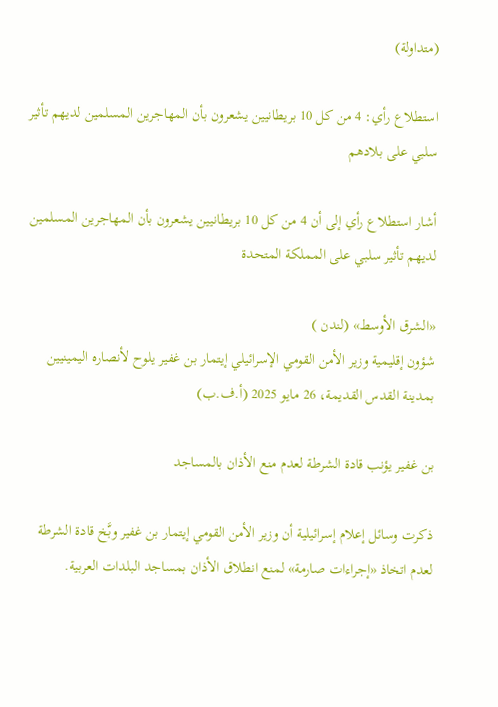(متداولة)

استطلاع رأي: 4 من كل 10 بريطانيين يشعرون بأن المهاجرين المسلمين لديهم تأثير سلبي على بلادهم

أشار استطلاع رأي إلى أن 4 من كل 10 بريطانيين يشعرون بأن المهاجرين المسلمين لديهم تأثير سلبي على المملكة المتحدة

«الشرق الأوسط» (لندن )
شؤون إقليمية وزير الأمن القومي الإسرائيلي إيتمار بن غفير يلوح لأنصاره اليمينيين بمدينة القدس القديمة، 26 مايو 2025 (أ.ف.ب)

بن غفير يؤنب قادة الشرطة لعدم منع الأذان بالمساجد

ذكرت وسائل إعلام إسرائيلية أن وزير الأمن القومي إيتمار بن غفير وبَّخ قادة الشرطة لعدم اتخاذ «إجراءات صارمة» لمنع انطلاق الأذان بمساجد البلدات العربية.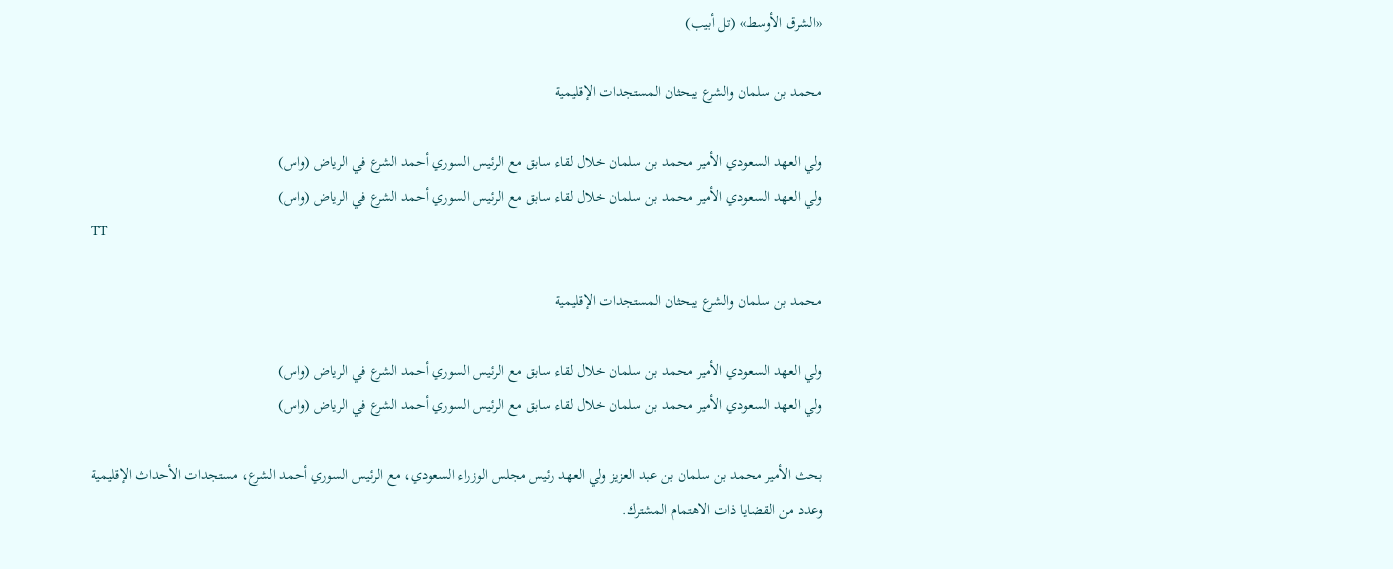«الشرق الأوسط» (تل أبيب)

محمد بن سلمان والشرع يبحثان المستجدات الإقليمية

ولي العهد السعودي الأمير محمد بن سلمان خلال لقاء سابق مع الرئيس السوري أحمد الشرع في الرياض (واس)
ولي العهد السعودي الأمير محمد بن سلمان خلال لقاء سابق مع الرئيس السوري أحمد الشرع في الرياض (واس)
TT

محمد بن سلمان والشرع يبحثان المستجدات الإقليمية

ولي العهد السعودي الأمير محمد بن سلمان خلال لقاء سابق مع الرئيس السوري أحمد الشرع في الرياض (واس)
ولي العهد السعودي الأمير محمد بن سلمان خلال لقاء سابق مع الرئيس السوري أحمد الشرع في الرياض (واس)

بحث الأمير محمد بن سلمان بن عبد العزيز ولي العهد رئيس مجلس الوزراء السعودي، مع الرئيس السوري أحمد الشرع، مستجدات الأحداث الإقليمية وعدد من القضايا ذات الاهتمام المشترك.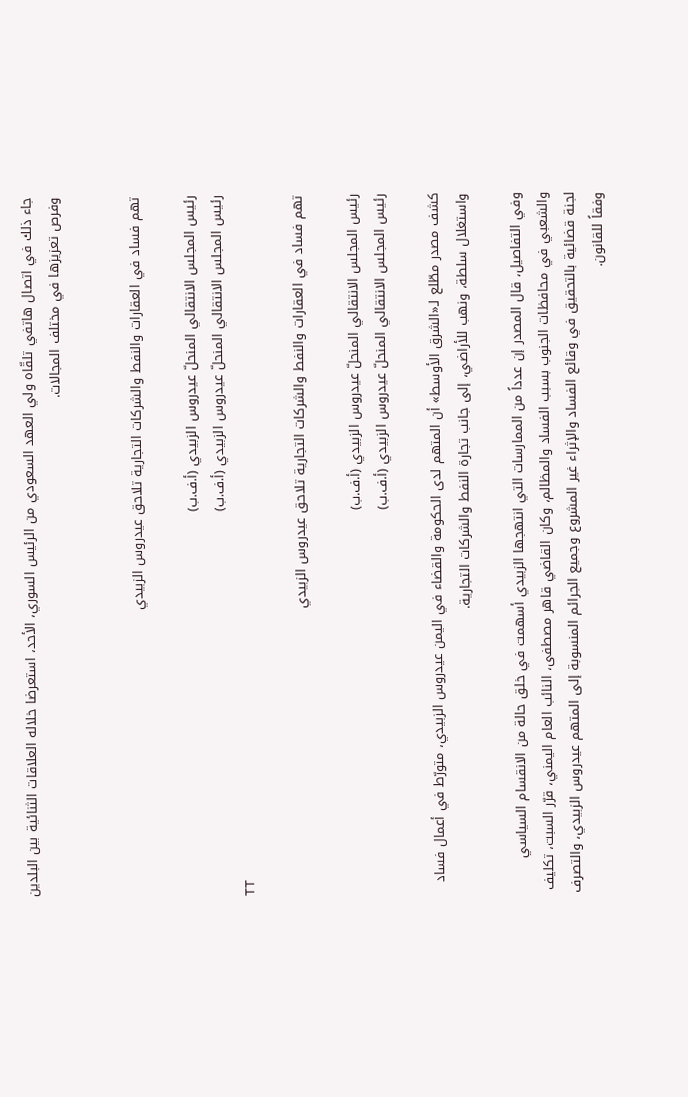جاء ذلك في اتصال هاتفي تلقّاه ولي العهد السعودي من الرئيس السوري، الأحد، استعرضا خلاله العلاقات الثنائية بين البلدين وفرص تعزيزها في مختلف المجالات.


تهم فساد في العقارات والنفط والشركات التجارية تلاحق عيدروس الزبيدي

رئيس المجلس الانتقالي المنحلّ عيدروس الزبيدي (أ.ف.ب)
رئيس المجلس الانتقالي المنحلّ عيدروس الزبيدي (أ.ف.ب)
TT

تهم فساد في العقارات والنفط والشركات التجارية تلاحق عيدروس الزبيدي

رئيس المجلس الانتقالي المنحلّ عيدروس الزبيدي (أ.ف.ب)
رئيس المجلس الانتقالي المنحلّ عيدروس الزبيدي (أ.ف.ب)

كشف مصدر مطّلع لـ«الشرق الأوسط» أن المتهم لدى الحكومة والقضاء في اليمن عيدروس الزبيدي، متورّط في أعمال فساد واستغلال سلطة، ونهب للأراضي، إلى جانب تجارة النفط والشركات التجارية.

وفي التفاصيل، قال المصدر إن عدداً من الممارسات التي انتهجها الزبيدي أسهمت في خلق حالة من الانقسام السياسي والشعبي في محافظات الجنوب بسبب الفساد والمظالم، وكان القاضي قاهر مصطفى، النائب العام اليمني، قرّر السبت، تكليف لجنة قضائية بالتحقيق في وقائع الفساد والإثراء غير المشروع وجميع الجرائم المنسوبة إلى المتهم عيدروس الزبيدي، والتصرف وفقاً للقانون.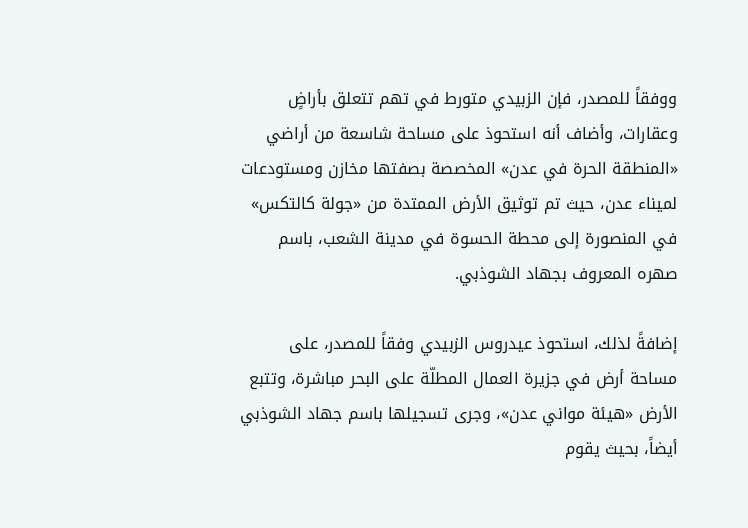ووفقاً للمصدر، فإن الزبيدي متورط في تهم تتعلق بأراضٍ وعقارات، وأضاف أنه استحوذ على مساحة شاسعة من أراضي «المنطقة الحرة في عدن» المخصصة بصفتها مخازن ومستودعات لميناء عدن، حيث تم توثيق الأرض الممتدة من «جولة كالتكس» في المنصورة إلى محطة الحسوة في مدينة الشعب، باسم صهره المعروف بجهاد الشوذبي.

إضافةً لذلك، استحوذ عيدروس الزبيدي وفقاً للمصدر، على مساحة أرض في جزيرة العمال المطلّة على البحر مباشرة، وتتبع الأرض «هيئة مواني عدن»، وجرى تسجيلها باسم جهاد الشوذبي أيضاً، بحيث يقوم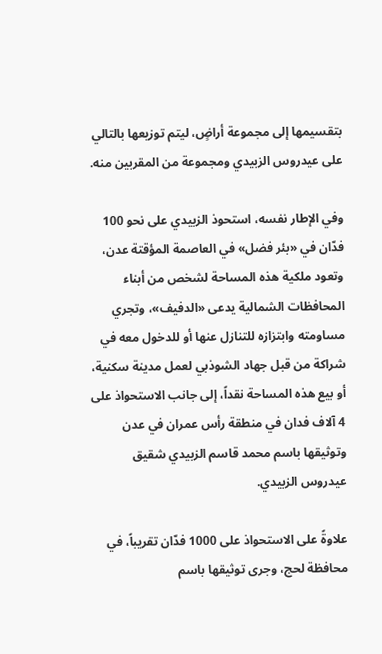بتقسيمها إلى مجموعة أراضٍ، ليتم توزيعها بالتالي على عيدروس الزبيدي ومجموعة من المقربين منه.

وفي الإطار نفسه، استحوذ الزبيدي على نحو 100 فدّان في «بئر فضل» في العاصمة المؤقتة عدن، وتعود ملكية هذه المساحة لشخص من أبناء المحافظات الشمالية يدعى «الدفيف»، وتجري مساومته وابتزازه للتنازل عنها أو للدخول معه في شراكة من قبل جهاد الشوذبي لعمل مدينة سكنية، أو بيع هذه المساحة نقداً، إلى جانب الاستحواذ على 4 آلاف فدان في منطقة رأس عمران في عدن وتوثيقها باسم محمد قاسم الزبيدي شقيق عيدروس الزبيدي.

علاوةً على الاستحواذ على 1000 فدّان تقريباً، في محافظة لحج، وجرى توثيقها باسم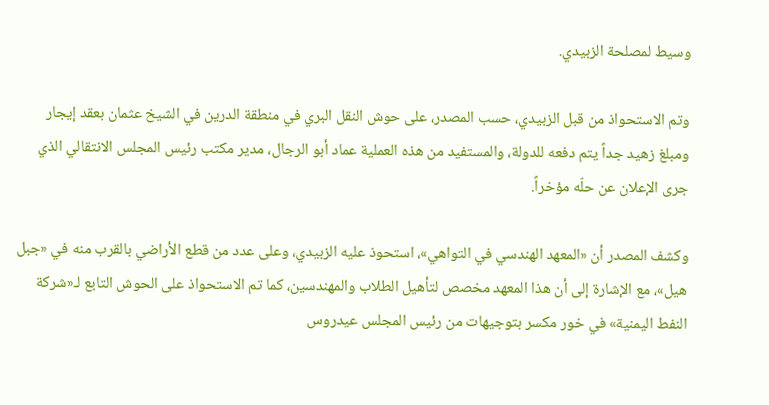وسيط لمصلحة الزبيدي.

وتم الاستحواذ من قبل الزبيدي، حسب المصدر، على حوش النقل البري في منطقة الدرين في الشيخ عثمان بعقد إيجار ومبلغ زهيد جداً يتم دفعه للدولة، والمستفيد من هذه العملية عماد أبو الرجال، مدير مكتب رئيس المجلس الانتقالي الذي جرى الإعلان عن حلّه مؤخراً.

وكشف المصدر أن «المعهد الهندسي في التواهي»، استحوذ عليه الزبيدي، وعلى عدد من قطع الأراضي بالقرب منه في «جبل هيل»، مع الإشارة إلى أن هذا المعهد مخصص لتأهيل الطلاب والمهندسين، كما تم الاستحواذ على الحوش التابع لـ«شركة النفط اليمنية» في خور مكسر بتوجيهات من رئيس المجلس عيدروس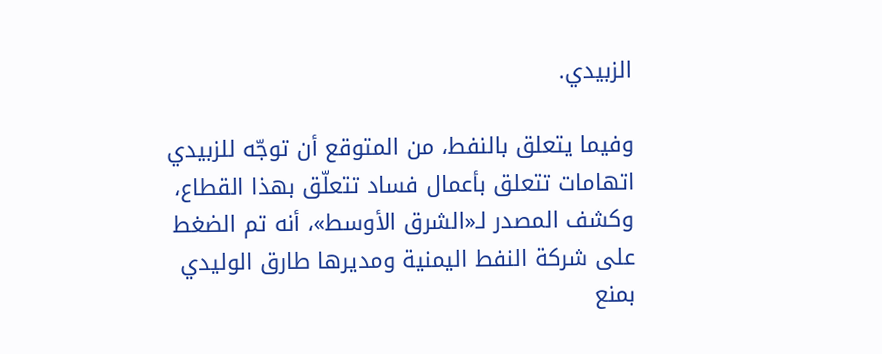الزبيدي.

وفيما يتعلق بالنفط، من المتوقع أن توجّه للزبيدي اتهامات تتعلق بأعمال فساد تتعلّق بهذا القطاع، وكشف المصدر لـ«الشرق الأوسط»، أنه تم الضغط على شركة النفط اليمنية ومديرها طارق الوليدي بمنع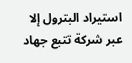استيراد البترول إلا عبر شركة تتبع جهاد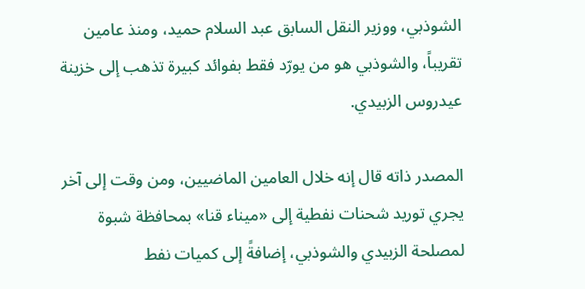الشوذبي، ووزير النقل السابق عبد السلام حميد، ومنذ عامين تقريباً، والشوذبي هو من يورّد فقط بفوائد كبيرة تذهب إلى خزينة عيدروس الزبيدي.

المصدر ذاته قال إنه خلال العامين الماضيين، ومن وقت إلى آخر يجري توريد شحنات نفطية إلى «ميناء قنا» بمحافظة شبوة لمصلحة الزبيدي والشوذبي، إضافةً إلى كميات نفط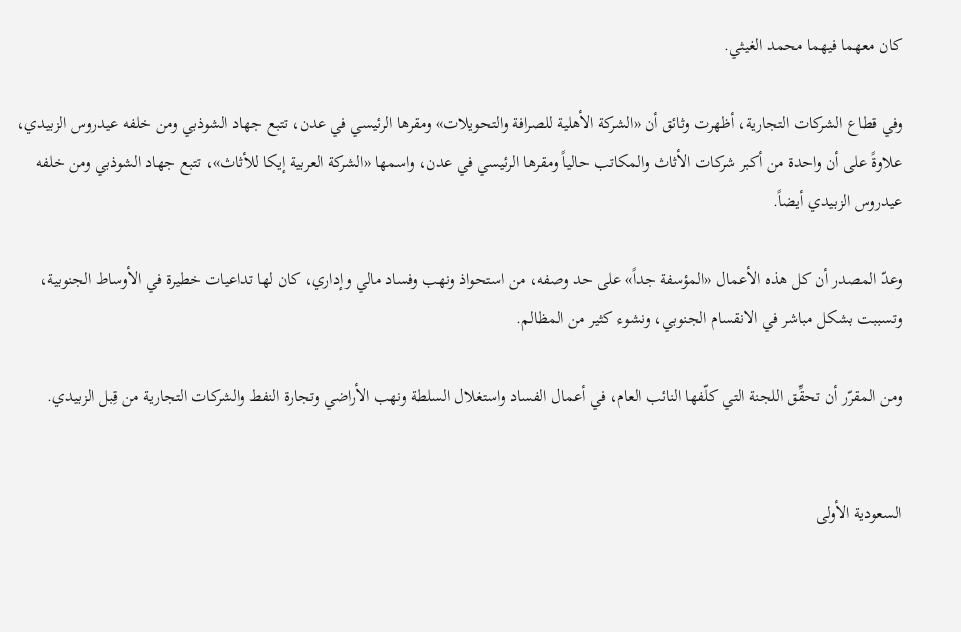كان معهما فيهما محمد الغيثي.

وفي قطاع الشركات التجارية، أظهرت وثائق أن «الشركة الأهلية للصرافة والتحويلات» ومقرها الرئيسي في عدن، تتبع جهاد الشوذبي ومن خلفه عيدروس الزبيدي، علاوةً على أن واحدة من أكبر شركات الأثاث والمكاتب حالياً ومقرها الرئيسي في عدن، واسمها «الشركة العربية إيكا للأثاث»، تتبع جهاد الشوذبي ومن خلفه عيدروس الزبيدي أيضاً.

وعدّ المصدر أن كل هذه الأعمال «المؤسفة جداً» على حد وصفه، من استحواذ ونهب وفساد مالي وإداري، كان لها تداعيات خطيرة في الأوساط الجنوبية، وتسببت بشكل مباشر في الانقسام الجنوبي، ونشوء كثير من المظالم.

ومن المقرّر أن تحقِّق اللجنة التي كلّفها النائب العام، في أعمال الفساد واستغلال السلطة ونهب الأراضي وتجارة النفط والشركات التجارية من قِبل الزبيدي.


السعودية الأولى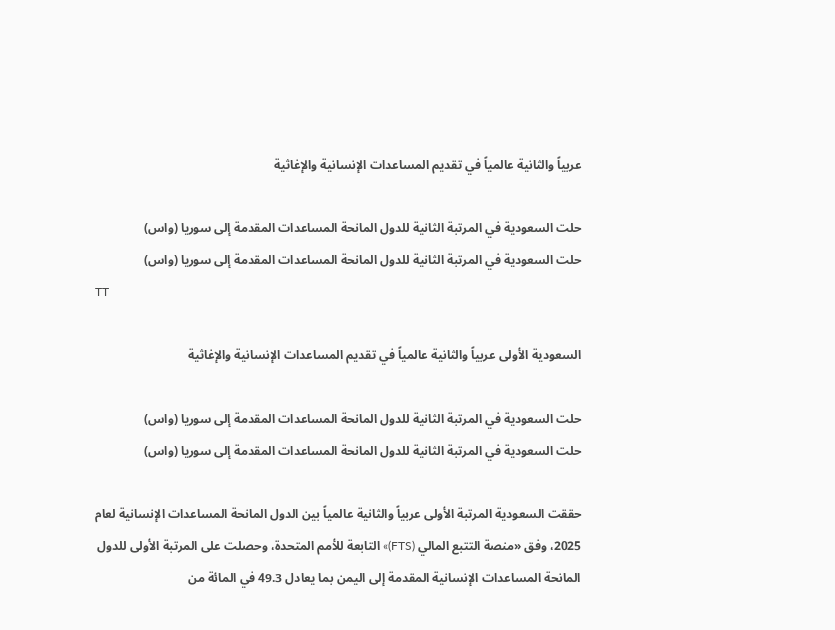عربياً والثانية عالمياً في تقديم المساعدات الإنسانية والإغاثية

حلت السعودية في المرتبة الثانية للدول المانحة المساعدات المقدمة إلى سوريا (واس)
حلت السعودية في المرتبة الثانية للدول المانحة المساعدات المقدمة إلى سوريا (واس)
TT

السعودية الأولى عربياً والثانية عالمياً في تقديم المساعدات الإنسانية والإغاثية

حلت السعودية في المرتبة الثانية للدول المانحة المساعدات المقدمة إلى سوريا (واس)
حلت السعودية في المرتبة الثانية للدول المانحة المساعدات المقدمة إلى سوريا (واس)

حققت السعودية المرتبة الأولى عربياً والثانية عالمياً بين الدول المانحة المساعدات الإنسانية لعام 2025، وفق «منصة التتبع المالي (FTS)» التابعة للأمم المتحدة، وحصلت على المرتبة الأولى للدول المانحة المساعدات الإنسانية المقدمة إلى اليمن بما يعادل 49.3 في المائة من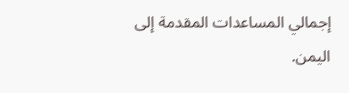إجمالي المساعدات المقدمة إلى اليمن.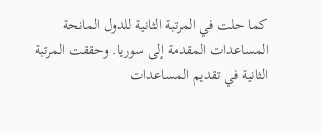كما حلت في المرتبة الثانية للدول المانحة المساعدات المقدمة إلى سوريا. وحققت المرتبة الثانية في تقديم المساعدات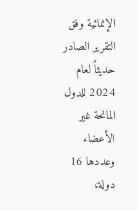الإنمائية وفق التقرير الصادر حديثاً لعام 2024 للدول المانحة غير الأعضاء وعددها 16 دولة،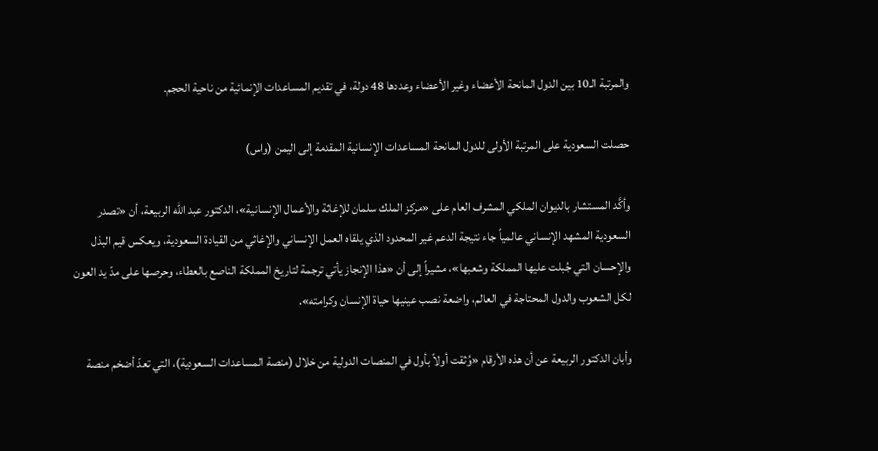والمرتبة الـ10 بين الدول المانحة الأعضاء وغير الأعضاء وعددها 48 دولة، في تقديم المساعدات الإنمائية من ناحية الحجم.

حصلت السعودية على المرتبة الأولى للدول المانحة المساعدات الإنسانية المقدمة إلى اليمن (واس)

وأكَّد المستشار بالديوان الملكي المشرف العام على «مركز الملك سلمان للإغاثة والأعمال الإنسانية»، الدكتور عبد الله الربيعة، أن «تصدر السعودية المشهد الإنساني عالمياً جاء نتيجة الدعم غير المحدود الذي يلقاه العمل الإنساني والإغاثي من القيادة السعودية، ويعكس قيم البذل والإحسان التي جُبلت عليها المملكة وشعبها»، مشيراً إلى أن «هذا الإنجاز يأتي ترجمة لتاريخ المملكة الناصع بالعطاء، وحرصها على مدّ يد العون لكل الشعوب والدول المحتاجة في العالم، واضعة نصب عينيها حياة الإنسان وكرامته».

وأبان الدكتور الربيعة عن أن هذه الأرقام «وُثقت أولاً بأول في المنصات الدولية من خلال (منصة المساعدات السعودية)، التي تعدّ أضخم منصة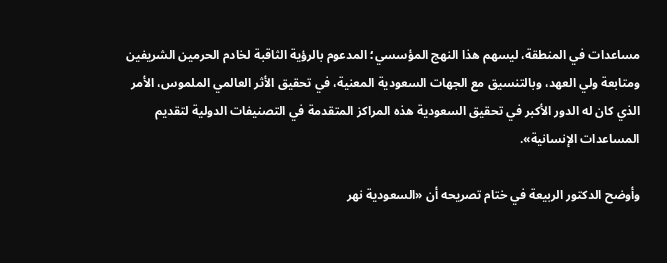مساعدات في المنطقة، ليسهم هذا النهج المؤسسي؛ المدعوم بالرؤية الثاقبة لخادم الحرمين الشريفين ومتابعة ولي العهد، وبالتنسيق مع الجهات السعودية المعنية، في تحقيق الأثر العالمي الملموس، الأمر الذي كان له الدور الأكبر في تحقيق السعودية هذه المراكز المتقدمة في التصنيفات الدولية لتقديم المساعدات الإنسانية».

وأوضح الدكتور الربيعة في ختام تصريحه أن «السعودية نهر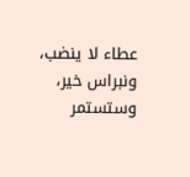عطاء لا ينضب، ونبراس خير، وستستمر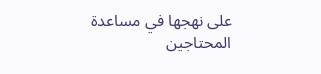على نهجها في مساعدة المحتاجين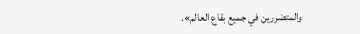والمتضررين في جميع بقاع العالم».